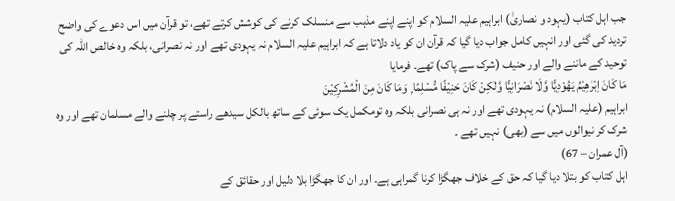جب اہل کتاب (یہود و نصاریٰ) ابراہیم علیہ السلام کو اپنے اپنے مذہب سے منسلک کرنے کی کوشش کرتے تھے، تو قرآن میں اس دعوے کی واضح تردید کی گئی اور انہیں کامل جواب دیا گیا کہ قرآن ان کو یاد دلاتا ہے کہ ابراہیم علیہ السلام نہ یہودی تھے اور نہ نصرانی، بلکہ وہ خالص اللہ کی توحید کے ماننے والے اور حنیف (شرک سے پاک) تھے۔ فرمایا
مَا كَانَ اِبْرٰهِيْمُ يَهُوْدِيًّا وَّلَا نَصْرَانِيًّا وَّلٰكِنْ كَانَ حَنِيْفًا مُّسْلِمًا ۭ وَمَا كَانَ مِنَ الْمُشْرِكِيْنَ
ابراہیم (علیہ السلام) نہ یہودی تھے اور نہ ہی نصرانی بلکہ وہ تومکمل یک سوئی کے ساتھ بالکل سیدھے راستے پر چلنے والے مسلمان تھے اور وہ شرک کر نیوالوں میں سے (بھی) نہیں تھے ۔
(آل عمران – 67)
اہل کتاب کو بتلا دیا گیا کہ حق کے خلاف جھگڑا کرنا گمراہی ہے۔ اور ان کا جھگڑا بلا دلیل اور حقائق کے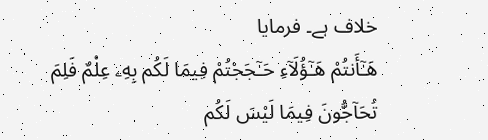خلاف ہے۔ فرمایا
هَـٰٓأَنتُمْ هَـٰٓؤُلَآءِ حَـٰٓجَجْتُمْ فِيمَا لَكُم بِهِۦ عِلْمٌ فَلِمَ تُحَآجُّونَ فِيمَا لَيْسَ لَكُم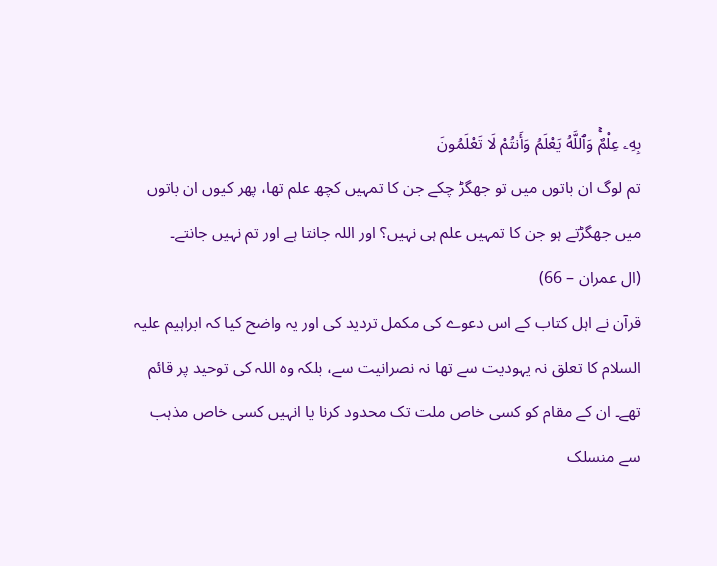بِهِۦ عِلْمٌۚ وَٱللَّهُ يَعْلَمُ وَأَنتُمْ لَا تَعْلَمُونَ
تم لوگ ان باتوں میں تو جھگڑ چکے جن کا تمہیں کچھ علم تھا، پھر کیوں ان باتوں میں جھگڑتے ہو جن کا تمہیں علم ہی نہیں؟ اور اللہ جانتا ہے اور تم نہیں جانتے۔
(ال عمران – 66)
قرآن نے اہل کتاب کے اس دعوے کی مکمل تردید کی اور یہ واضح کیا کہ ابراہیم علیہ السلام کا تعلق نہ یہودیت سے تھا نہ نصرانیت سے، بلکہ وہ اللہ کی توحید پر قائم تھے۔ ان کے مقام کو کسی خاص ملت تک محدود کرنا یا انہیں کسی خاص مذہب سے منسلک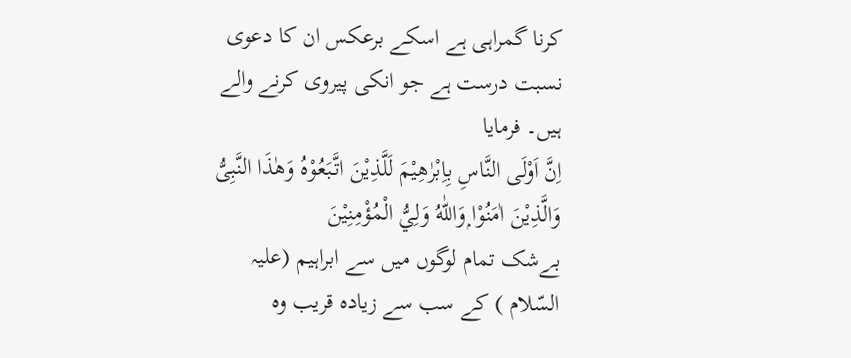کرنا گمراہی ہے اسکے برعکس ان کا دعوی نسبت درست ہے جو انکی پیروی کرنے والے ہیں۔ فرمایا
اِنَّ اَوْلَى النَّاسِ بِاِبْرٰهِيْمَ لَلَّذِيْنَ اتَّبَعُوْهُ وَھٰذَا النَّبِىُّ وَالَّذِيْنَ اٰمَنُوْا ۭوَاللّٰهُ وَلِيُّ الْمُؤْمِنِيْنَ
بےشک تمام لوگوں میں سے ابراہیم (علیہ السّلام ) کے سب سے زیادہ قریب وہ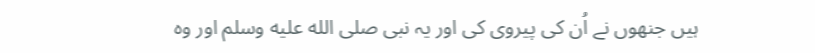ہیں جنھوں نے اُن کی پیروی کی اور یہ نبی صلى الله عليه وسلم اور وہ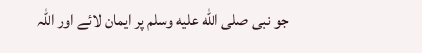جو نبی صلى الله عليه وسلم پر ایمان لائے اور اللہ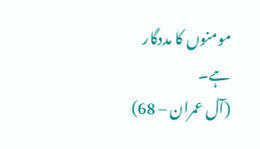مومنوں کا مددگار ہے۔
(آل عمران – 68)